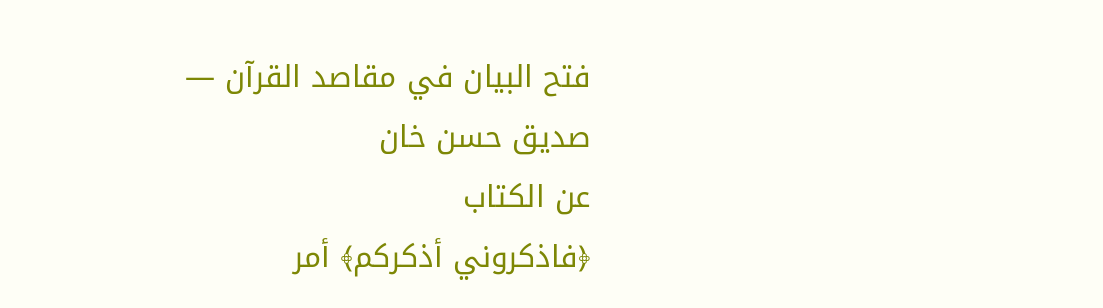فتح البيان في مقاصد القرآن — صديق حسن خان
عن الكتاب
﴿فاذكروني أذكركم﴾ أمر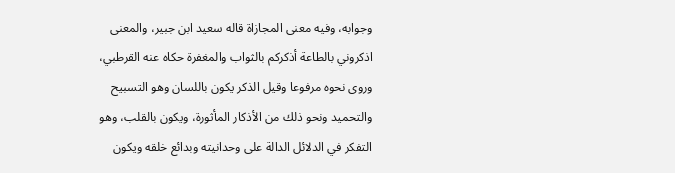وجوابه، وفيه معنى المجازاة قاله سعيد ابن جبير، والمعنى اذكروني بالطاعة أذكركم بالثواب والمغفرة حكاه عنه القرطبي، وروى نحوه مرفوعا وقيل الذكر يكون باللسان وهو التسبيح والتحميد ونحو ذلك من الأذكار المأثورة، ويكون بالقلب، وهو التفكر في الدلائل الدالة على وحدانيته وبدائع خلقه ويكون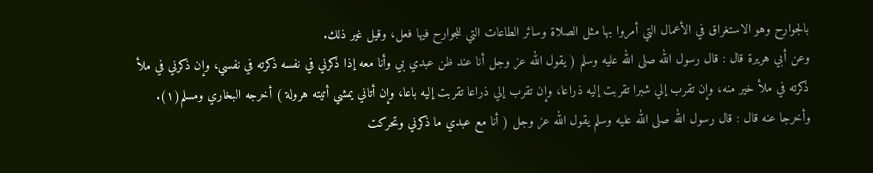بالجوارح وهو الاستغراق في الأعمال التي أمروا بها مثل الصلاة وسائر الطاعات التي للجوارح فيها فعل، وقيل غير ذلك.
وعن أبي هريرة قال : قال رسول الله صلى الله عليه وسلم ( يقول الله عز وجل أنا عند ظن عبدي بي وأنا معه إذا ذكرني في نفسه ذكرته في نفسي، وإن ذكرني في ملأ ذكرته في ملأ خير منه، وإن تقرب إلي شبرا تقربت إليه ذراعا، وإن تقرب إلي ذراعا تقربت إليه باعا، وإن أتاني يمشي أتيته هرولة ) أخرجه البخاري ومسلم(١).
وأخرجا عنه قال : قال رسول الله صلى الله عليه وسلم يقول الله عز وجل ( أنا مع عبدي ما ذكرني وتحركت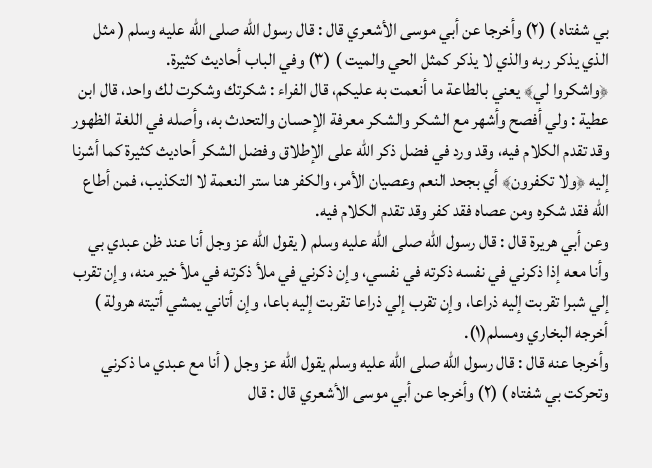بي شفتاه ) (٢) وأخرجا عن أبي موسى الأشعري قال : قال رسول الله صلى الله عليه وسلم ( مثل الذي يذكر ربه والذي لا يذكر كمثل الحي والميت ) (٣) وفي الباب أحاديث كثيرة.
﴿واشكروا لي﴾ يعني بالطاعة ما أنعمت به عليكم، قال الفراء : شكرتك وشكرت لك واحد، قال ابن عطية : ولي أفصح وأشهر مع الشكر والشكر معرفة الإحسان والتحدث به، وأصله في اللغة الظهور وقد تقدم الكلام فيه، وقد ورد في فضل ذكر الله على الإطلاق وفضل الشكر أحاديث كثيرة كما أشرنا إليه ﴿ولا تكفرون﴾ أي بجحد النعم وعصيان الأمر، والكفر هنا ستر النعمة لا التكذيب، فمن أطاع الله فقد شكره ومن عصاه فقد كفر وقد تقدم الكلام فيه.
وعن أبي هريرة قال : قال رسول الله صلى الله عليه وسلم ( يقول الله عز وجل أنا عند ظن عبدي بي وأنا معه إذا ذكرني في نفسه ذكرته في نفسي، وإن ذكرني في ملأ ذكرته في ملأ خير منه، وإن تقرب إلي شبرا تقربت إليه ذراعا، وإن تقرب إلي ذراعا تقربت إليه باعا، وإن أتاني يمشي أتيته هرولة ) أخرجه البخاري ومسلم(١).
وأخرجا عنه قال : قال رسول الله صلى الله عليه وسلم يقول الله عز وجل ( أنا مع عبدي ما ذكرني وتحركت بي شفتاه ) (٢) وأخرجا عن أبي موسى الأشعري قال : قال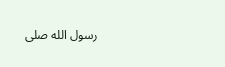رسول الله صلى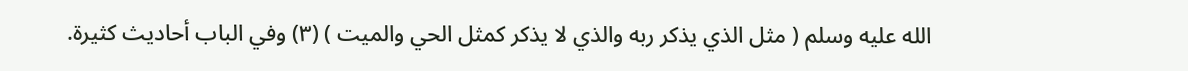الله عليه وسلم ( مثل الذي يذكر ربه والذي لا يذكر كمثل الحي والميت ) (٣) وفي الباب أحاديث كثيرة.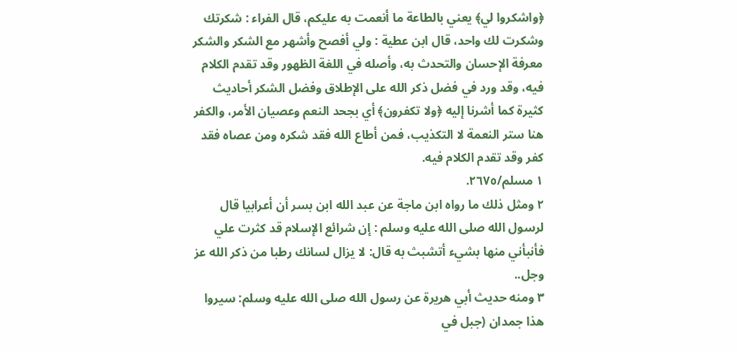﴿واشكروا لي﴾ يعني بالطاعة ما أنعمت به عليكم، قال الفراء : شكرتك وشكرت لك واحد، قال ابن عطية : ولي أفصح وأشهر مع الشكر والشكر معرفة الإحسان والتحدث به، وأصله في اللغة الظهور وقد تقدم الكلام فيه، وقد ورد في فضل ذكر الله على الإطلاق وفضل الشكر أحاديث كثيرة كما أشرنا إليه ﴿ولا تكفرون﴾ أي بجحد النعم وعصيان الأمر، والكفر هنا ستر النعمة لا التكذيب، فمن أطاع الله فقد شكره ومن عصاه فقد كفر وقد تقدم الكلام فيه.
١ مسلم/٢٦٧٥.
٢ ومثل ذلك ما رواه ابن ماجة عن عبد الله ابن بسر أن أعرابيا قال لرسول الله صلى الله عليه وسلم : إن شرائع الإسلام قد كثرت علي فأنبأني منها بشيء أتشبث به قال: لا يزال لسانك رطبا من ذكر الله عز وجل..
٣ ومنه حديث أبي هريرة عن رسول الله صلى الله عليه وسلم: سيروا هذا جمدان (جبل في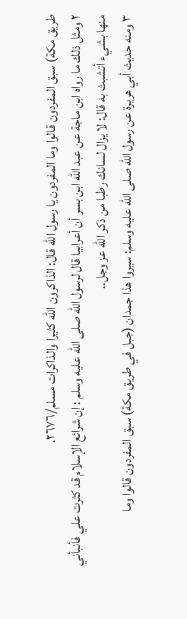طريق مكة) سبق المفردون قالوا وما المفردون يا رسول الله قال: الذاكرون الله كثيرا والذاكرات مسلم/٢٦٧٦.
٢ ومثل ذلك ما رواه ابن ماجة عن عبد الله ابن بسر أن أعرابيا قال لرسول الله صلى الله عليه وسلم : إن شرائع الإسلام قد كثرت علي فأنبأني منها بشيء أتشبث به قال: لا يزال لسانك رطبا من ذكر الله عز وجل..
٣ ومنه حديث أبي هريرة عن رسول الله صلى الله عليه وسلم: سيروا هذا جمدان (جبل في طريق مكة) سبق المفردون قالوا وما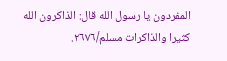المفردون يا رسول الله قال: الذاكرون الله كثيرا والذاكرات مسلم/٢٦٧٦.